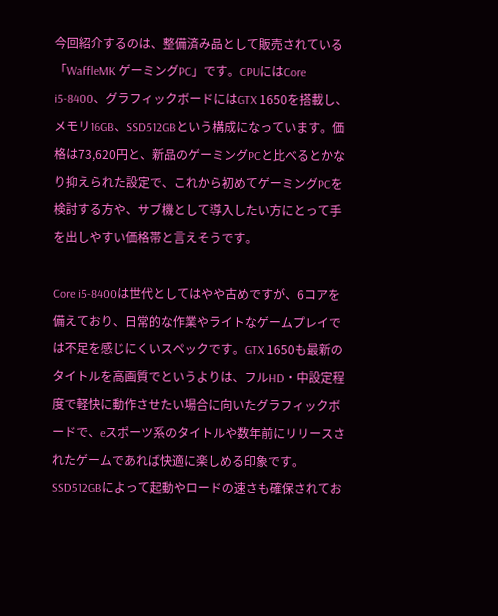今回紹介するのは、整備済み品として販売されている「WaffleMK ゲーミングPC」です。CPUにはCore i5-8400、グラフィックボードにはGTX 1650を搭載し、メモリ16GB、SSD512GBという構成になっています。価格は73,620円と、新品のゲーミングPCと比べるとかなり抑えられた設定で、これから初めてゲーミングPCを検討する方や、サブ機として導入したい方にとって手を出しやすい価格帯と言えそうです。

Core i5-8400は世代としてはやや古めですが、6コアを備えており、日常的な作業やライトなゲームプレイでは不足を感じにくいスペックです。GTX 1650も最新のタイトルを高画質でというよりは、フルHD・中設定程度で軽快に動作させたい場合に向いたグラフィックボードで、eスポーツ系のタイトルや数年前にリリースされたゲームであれば快適に楽しめる印象です。SSD512GBによって起動やロードの速さも確保されてお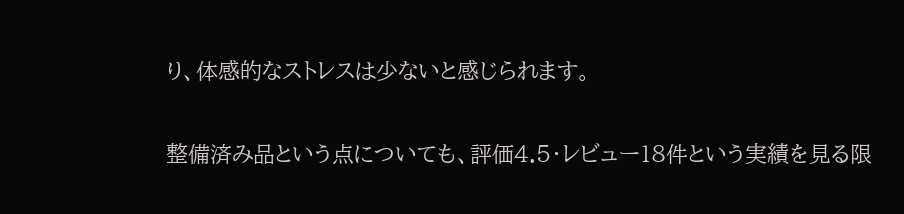り、体感的なストレスは少ないと感じられます。

整備済み品という点についても、評価4.5・レビュー18件という実績を見る限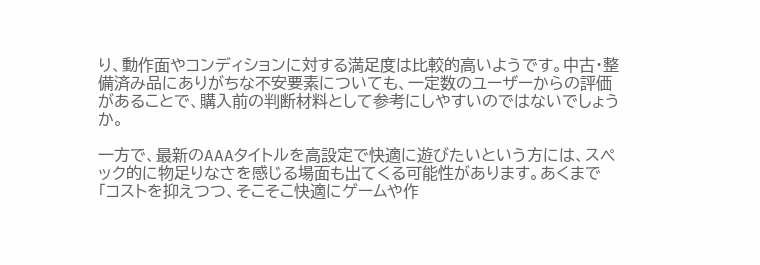り、動作面やコンディションに対する満足度は比較的高いようです。中古・整備済み品にありがちな不安要素についても、一定数のユーザーからの評価があることで、購入前の判断材料として参考にしやすいのではないでしょうか。

一方で、最新のAAAタイトルを高設定で快適に遊びたいという方には、スペック的に物足りなさを感じる場面も出てくる可能性があります。あくまで「コストを抑えつつ、そこそこ快適にゲームや作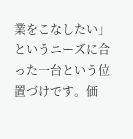業をこなしたい」というニーズに合った一台という位置づけです。価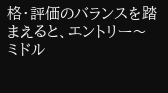格・評価のバランスを踏まえると、エントリー〜ミドル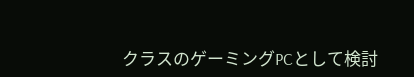クラスのゲーミングPCとして検討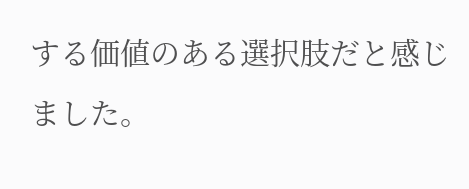する価値のある選択肢だと感じました。